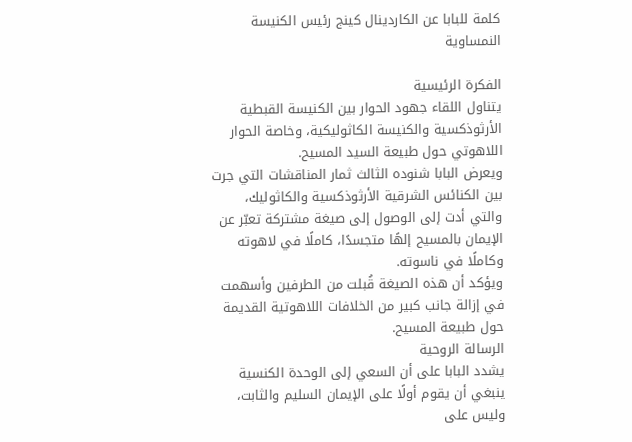كلمة للبابا عن الكاردينال كينج رئيس الكنيسة النمساوية

الفكرة الرئيسية
يتناول اللقاء جهود الحوار بين الكنيسة القبطية الأرثوذكسية والكنيسة الكاثوليكية، وخاصة الحوار اللاهوتي حول طبيعة السيد المسيح.
ويعرض البابا شنوده الثالث ثمار المناقشات التي جرت بين الكنائس الشرقية الأرثوذكسية والكاثوليك، والتي أدت إلى الوصول إلى صيغة مشتركة تعبّر عن الإيمان بالمسيح إلهًا متجسدًا، كاملًا في لاهوته وكاملًا في ناسوته.
ويؤكد أن هذه الصيغة قُبلت من الطرفين وأسهمت في إزالة جانب كبير من الخلافات اللاهوتية القديمة حول طبيعة المسيح.
الرسالة الروحية
يشدد البابا على أن السعي إلى الوحدة الكنسية ينبغي أن يقوم أولًا على الإيمان السليم والثابت، وليس على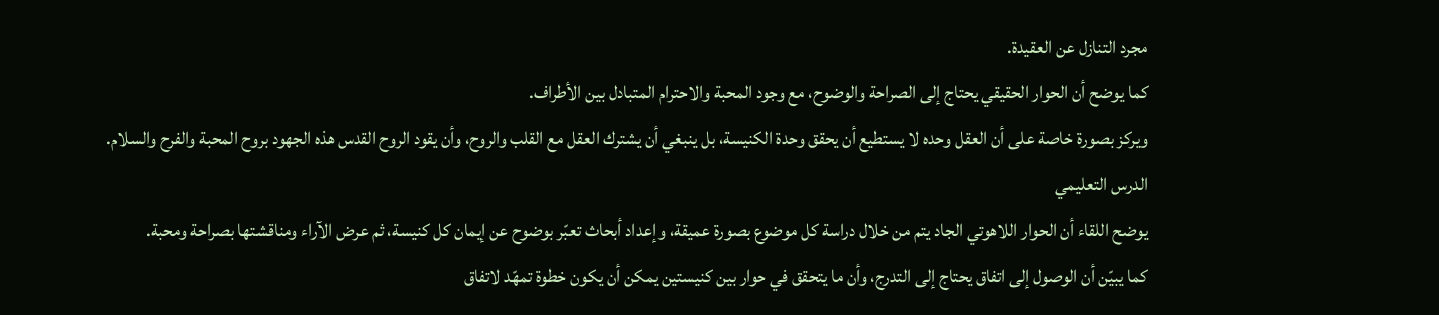مجرد التنازل عن العقيدة.
كما يوضح أن الحوار الحقيقي يحتاج إلى الصراحة والوضوح، مع وجود المحبة والاحترام المتبادل بين الأطراف.
ويركز بصورة خاصة على أن العقل وحده لا يستطيع أن يحقق وحدة الكنيسة، بل ينبغي أن يشترك العقل مع القلب والروح، وأن يقود الروح القدس هذه الجهود بروح المحبة والفرح والسلام.
الدرس التعليمي
يوضح اللقاء أن الحوار اللاهوتي الجاد يتم من خلال دراسة كل موضوع بصورة عميقة، وإعداد أبحاث تعبّر بوضوح عن إيمان كل كنيسة، ثم عرض الآراء ومناقشتها بصراحة ومحبة.
كما يبيّن أن الوصول إلى اتفاق يحتاج إلى التدرج، وأن ما يتحقق في حوار بين كنيستين يمكن أن يكون خطوة تمهّد لاتفاق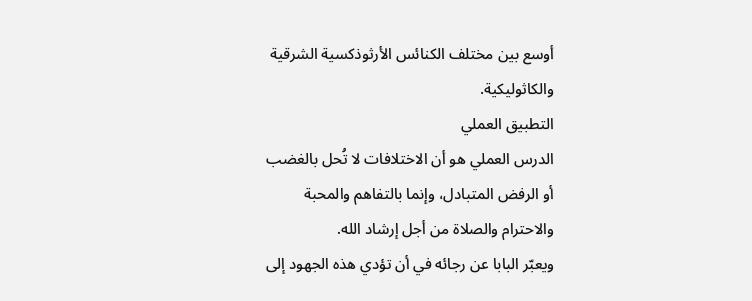أوسع بين مختلف الكنائس الأرثوذكسية الشرقية والكاثوليكية.
التطبيق العملي
الدرس العملي هو أن الاختلافات لا تُحل بالغضب أو الرفض المتبادل، وإنما بالتفاهم والمحبة والاحترام والصلاة من أجل إرشاد الله.
ويعبّر البابا عن رجائه في أن تؤدي هذه الجهود إلى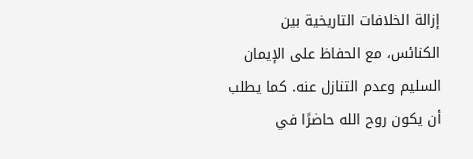إزالة الخلافات التاريخية بين الكنائس، مع الحفاظ على الإيمان السليم وعدم التنازل عنه. كما يطلب أن يكون روح الله حاضرًا في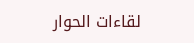لقاءات الحوار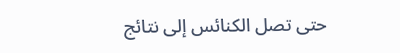حتى تصل الكنائس إلى نتائج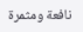نافعة ومثمرة